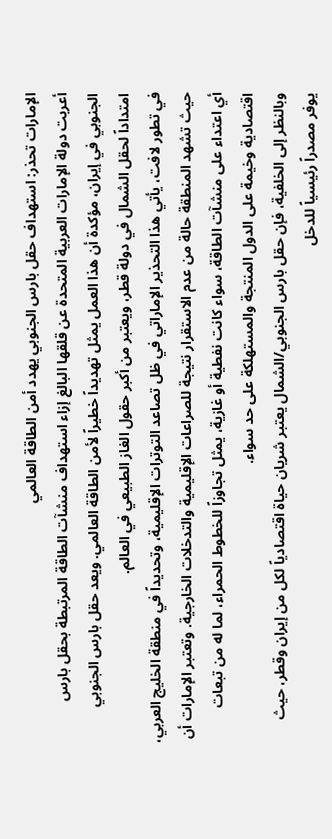الإمارات تحذر: استهداف حقل بارس الجنوبي يهدد أمن الطاقة العالمي
أعربت دولة الإمارات العربية المتحدة عن قلقها البالغ إزاء استهداف منشآت الطاقة المرتبطة بحقل بارس الجنوبي في إيران، مؤكدة أن هذا العمل يمثل تهديداً خطيراً لأمن الطاقة العالمي. ويعد حقل بارس الجنوبي امتداداً لحقل الشمال في دولة قطر، ويعتبر من أكبر حقول الغاز الطبيعي في العالم.
في تطور لافت، يأتي هذا التحذير الإماراتي في ظل تصاعد التوترات الإقليمية، وتحديداً في منطقة الخليج العربي، حيث تشهد المنطقة حالة من عدم الاستقرار نتيجة للصراعات الإقليمية والتدخلات الخارجية. وتعتبر الإمارات أن أي اعتداء على منشآت الطاقة، سواء كانت نفطية أو غازية، يمثل تجاوزاً للخطوط الحمراء، لما له من تبعات اقتصادية وخيمة على الدول المنتجة والمستهلكة على حد سواء.
وبالنظر إلى الخلفية، فإن حقل بارس الجنوبي/الشمال يعتبر شريان حياة اقتصادياً لكل من إيران وقطر، حيث يوفر مصدراً رئيسياً للدخل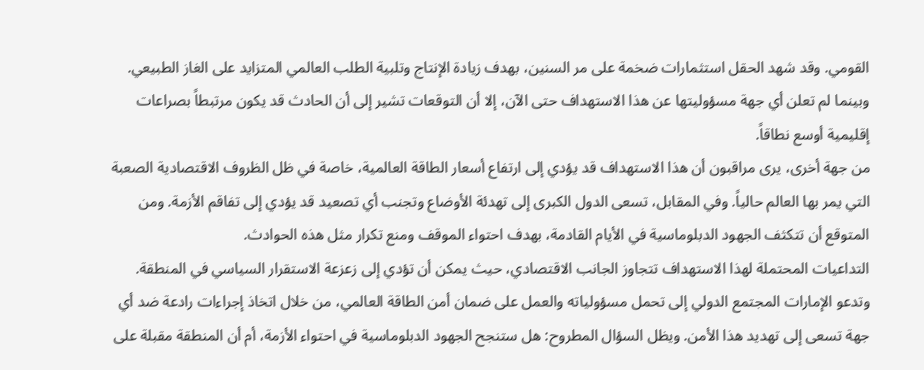القومي. وقد شهد الحقل استثمارات ضخمة على مر السنين، بهدف زيادة الإنتاج وتلبية الطلب العالمي المتزايد على الغاز الطبيعي. وبينما لم تعلن أي جهة مسؤوليتها عن هذا الاستهداف حتى الآن، إلا أن التوقعات تشير إلى أن الحادث قد يكون مرتبطاً بصراعات إقليمية أوسع نطاقاً.
من جهة أخرى، يرى مراقبون أن هذا الاستهداف قد يؤدي إلى ارتفاع أسعار الطاقة العالمية، خاصة في ظل الظروف الاقتصادية الصعبة التي يمر بها العالم حالياً. وفي المقابل، تسعى الدول الكبرى إلى تهدئة الأوضاع وتجنب أي تصعيد قد يؤدي إلى تفاقم الأزمة. ومن المتوقع أن تتكثف الجهود الدبلوماسية في الأيام القادمة، بهدف احتواء الموقف ومنع تكرار مثل هذه الحوادث.
التداعيات المحتملة لهذا الاستهداف تتجاوز الجانب الاقتصادي، حيث يمكن أن تؤدي إلى زعزعة الاستقرار السياسي في المنطقة. وتدعو الإمارات المجتمع الدولي إلى تحمل مسؤولياته والعمل على ضمان أمن الطاقة العالمي، من خلال اتخاذ إجراءات رادعة ضد أي جهة تسعى إلى تهديد هذا الأمن. ويظل السؤال المطروح: هل ستنجح الجهود الدبلوماسية في احتواء الأزمة، أم أن المنطقة مقبلة على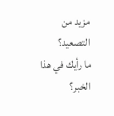مزيد من التصعيد؟
ما رأيك في هذا الخبر؟